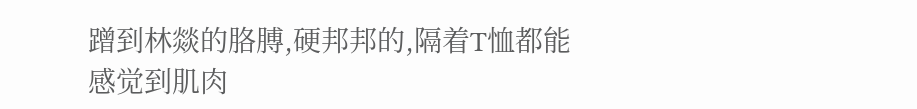蹭到林燚的胳膊,硬邦邦的,隔着T恤都能感觉到肌肉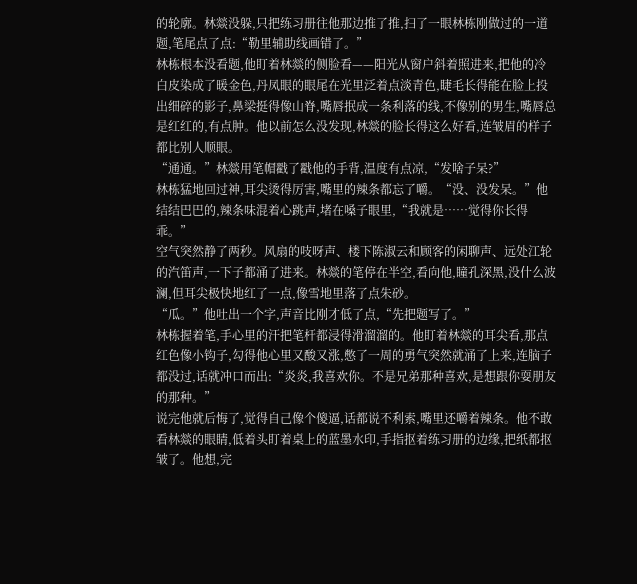的轮廓。林燚没躲,只把练习册往他那边推了推,扫了一眼林栋刚做过的一道题,笔尾点了点:“勒里辅助线画错了。”
林栋根本没看题,他盯着林燚的侧脸看——阳光从窗户斜着照进来,把他的冷白皮染成了暖金色,丹凤眼的眼尾在光里泛着点淡青色,睫毛长得能在脸上投出细碎的影子,鼻梁挺得像山脊,嘴唇抿成一条利落的线,不像别的男生,嘴唇总是红红的,有点肿。他以前怎么没发现,林燚的脸长得这么好看,连皱眉的样子都比别人顺眼。
“通通。”林燚用笔帽戳了戳他的手背,温度有点凉,“发啥子呆?”
林栋猛地回过神,耳尖烫得厉害,嘴里的辣条都忘了嚼。“没、没发呆。”他结结巴巴的,辣条味混着心跳声,堵在嗓子眼里,“我就是……觉得你长得乖。”
空气突然静了两秒。风扇的吱呀声、楼下陈淑云和顾客的闲聊声、远处江轮的汽笛声,一下子都涌了进来。林燚的笔停在半空,看向他,瞳孔深黑,没什么波澜,但耳尖极快地红了一点,像雪地里落了点朱砂。
“瓜。”他吐出一个字,声音比刚才低了点,“先把题写了。”
林栋握着笔,手心里的汗把笔杆都浸得滑溜溜的。他盯着林燚的耳尖看,那点红色像小钩子,勾得他心里又酸又涨,憋了一周的勇气突然就涌了上来,连脑子都没过,话就冲口而出:“炎炎,我喜欢你。不是兄弟那种喜欢,是想跟你耍朋友的那种。”
说完他就后悔了,觉得自己像个傻逼,话都说不利索,嘴里还嚼着辣条。他不敢看林燚的眼睛,低着头盯着桌上的蓝墨水印,手指抠着练习册的边缘,把纸都抠皱了。他想,完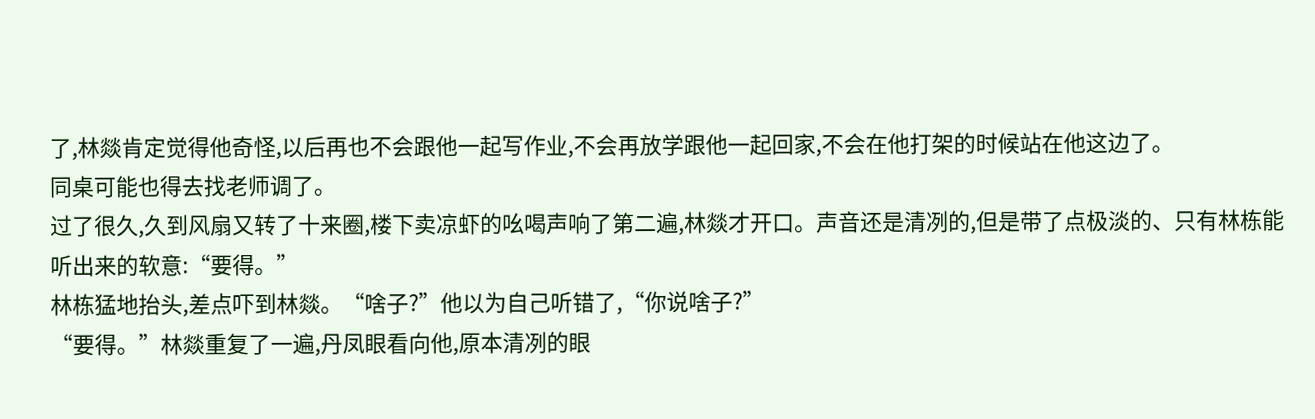了,林燚肯定觉得他奇怪,以后再也不会跟他一起写作业,不会再放学跟他一起回家,不会在他打架的时候站在他这边了。
同桌可能也得去找老师调了。
过了很久,久到风扇又转了十来圈,楼下卖凉虾的吆喝声响了第二遍,林燚才开口。声音还是清冽的,但是带了点极淡的、只有林栋能听出来的软意:“要得。”
林栋猛地抬头,差点吓到林燚。“啥子?”他以为自己听错了,“你说啥子?”
“要得。”林燚重复了一遍,丹凤眼看向他,原本清冽的眼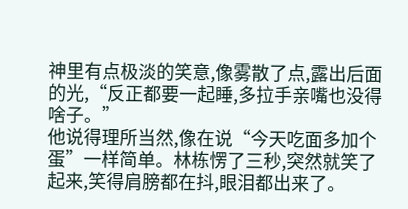神里有点极淡的笑意,像雾散了点,露出后面的光,“反正都要一起睡,多拉手亲嘴也没得啥子。”
他说得理所当然,像在说“今天吃面多加个蛋”一样简单。林栋愣了三秒,突然就笑了起来,笑得肩膀都在抖,眼泪都出来了。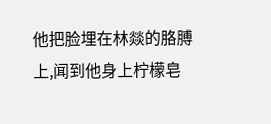他把脸埋在林燚的胳膊上,闻到他身上柠檬皂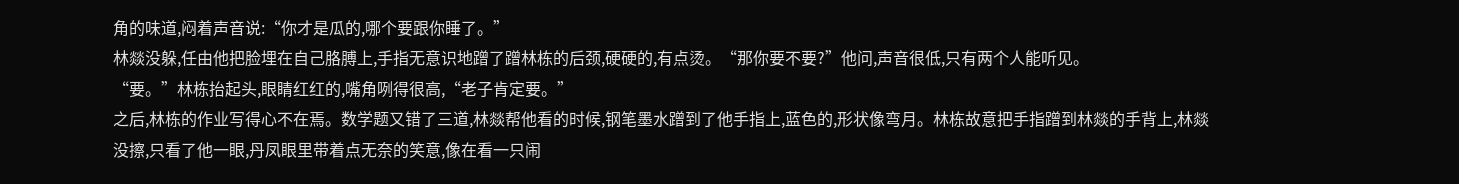角的味道,闷着声音说:“你才是瓜的,哪个要跟你睡了。”
林燚没躲,任由他把脸埋在自己胳膊上,手指无意识地蹭了蹭林栋的后颈,硬硬的,有点烫。“那你要不要?”他问,声音很低,只有两个人能听见。
“要。”林栋抬起头,眼睛红红的,嘴角咧得很高,“老子肯定要。”
之后,林栋的作业写得心不在焉。数学题又错了三道,林燚帮他看的时候,钢笔墨水蹭到了他手指上,蓝色的,形状像弯月。林栋故意把手指蹭到林燚的手背上,林燚没擦,只看了他一眼,丹凤眼里带着点无奈的笑意,像在看一只闹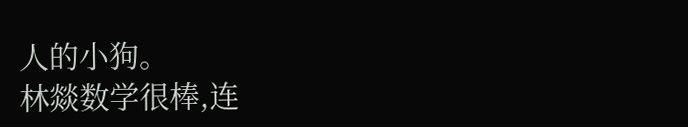人的小狗。
林燚数学很棒,连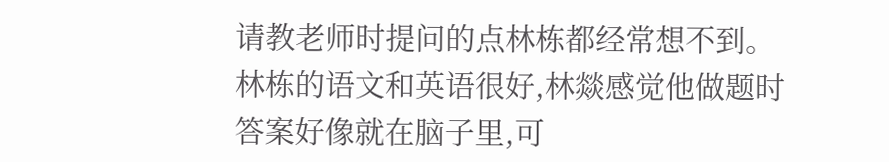请教老师时提问的点林栋都经常想不到。林栋的语文和英语很好,林燚感觉他做题时答案好像就在脑子里,可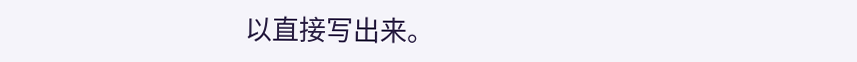以直接写出来。